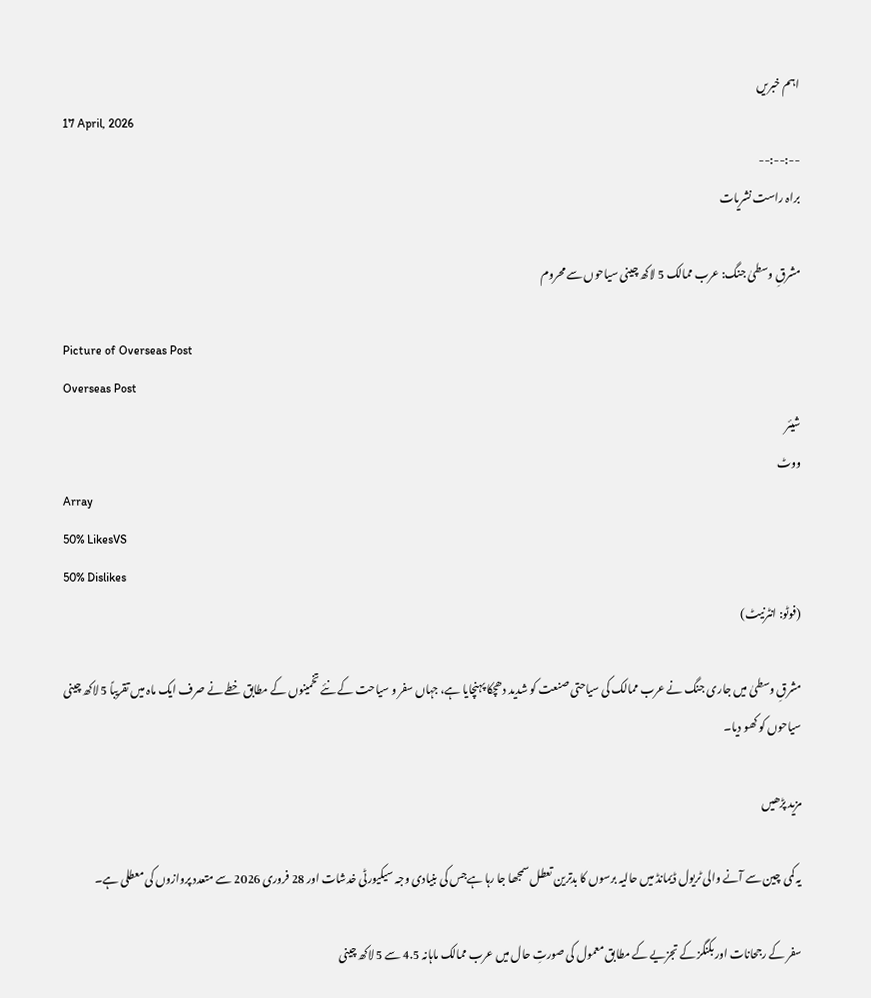اہم خبریں
17 April, 2026
--:--:--
براہ راست نشریات

مشرقِ وسطیٰ جنگ: عرب ممالک 5 لاکھ چینی سیاحوں سے محروم

Picture of Overseas Post
Overseas Post
شیئر
ووٹ
Array
50% LikesVS
50% Dislikes
(فوٹو: انٹرنیٹ)

مشرقِ وسطیٰ میں جاری جنگ نے عرب ممالک کی سیاحتی صنعت کو شدید دھچکا پہنچایا ہے، جہاں سفر و سیاحت کے نئے تخمینوں کے مطابق خطے نے صرف ایک ماہ میں تقریباً 5 لاکھ چینی سیاحوں کو کھو دیا۔

مزید پڑھیں

یہ کمی چین سے آنے والی ٹریول ڈیمانڈ میں حالیہ برسوں کا بدترین تعطل سمجھا جا رہا ہےجس کی بنیادی وجہ سیکیورٹی خدشات اور 28 فروری 2026 سے متعدد پروازوں کی معطلی ہے۔

سفر کے رجحانات اور بکنگز کے تجزیے کے مطابق معمول کی صورتِ حال میں عرب ممالک ماہانہ 4.5 سے 5 لاکھ چینی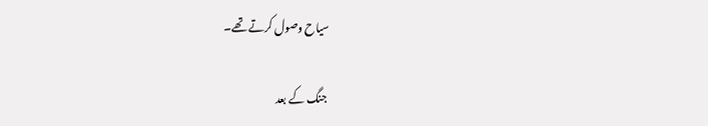سیاح وصول کرتے تھے۔

جنگ کے بعد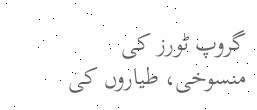گروپ ٹورز کی منسوخی، طیاروں کی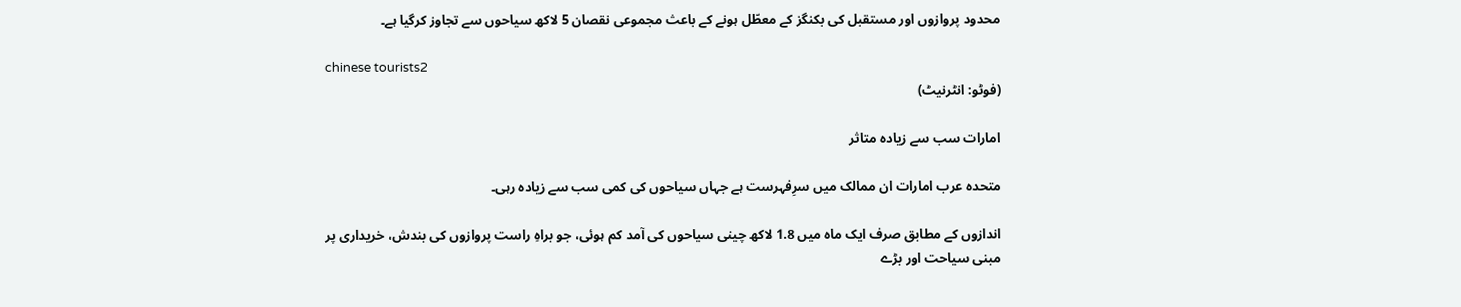محدود پروازوں اور مستقبل کی بکنگز کے معطّل ہونے کے باعث مجموعی نقصان 5 لاکھ سیاحوں سے تجاوز کرگیا ہے۔

chinese tourists2
(فوٹو: انٹرنیٹ)

امارات سب سے زیادہ متاثر

متحدہ عرب امارات ان ممالک میں سرِفہرست ہے جہاں سیاحوں کی کمی سب سے زیادہ رہی۔

اندازوں کے مطابق صرف ایک ماہ میں 1.8 لاکھ چینی سیاحوں کی آمد کم ہوئی، جو براہِ راست پروازوں کی بندش، خریداری پر مبنی سیاحت اور بڑے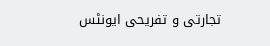تجارتی و تفریحی ایونٹس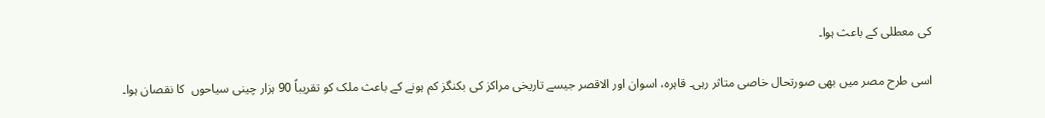کی معطلی کے باعث ہوا۔

اسی طرح مصر میں بھی صورتحال خاصی متاثر رہی۔ قاہرہ، اسوان اور الاقصر جیسے تاریخی مراکز کی بکنگز کم ہونے کے باعث ملک کو تقریباً 90 ہزار چینی سیاحوں  کا نقصان ہوا۔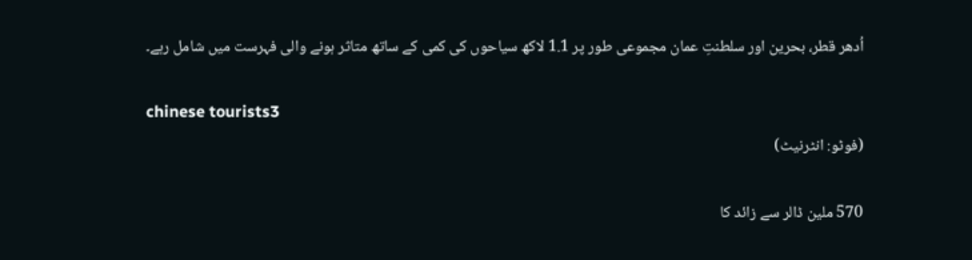اُدھر قطر، بحرین اور سلطنتِ عمان مجموعی طور پر 1.1 لاکھ سیاحوں کی کمی کے ساتھ متاثر ہونے والی فہرست میں شامل رہے۔

chinese tourists3
(فوٹو: انٹرنیٹ)

570 ملین ڈالر سے زائد کا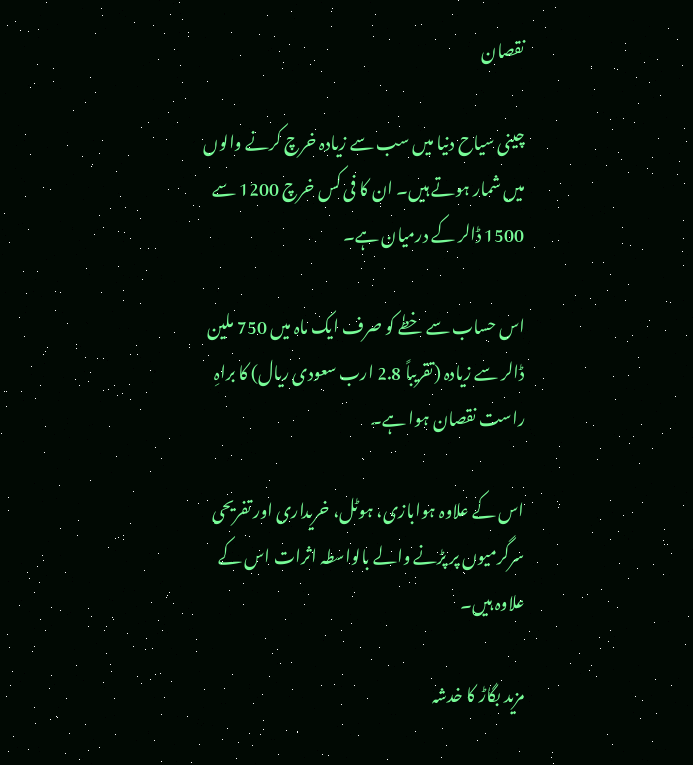نقصان

چینی سیاح دنیا میں سب سے زیادہ خرچ کرنے والوں میں شمار ہوتے ہیں۔ ان کا فی کس خرچ 1200 سے 1500 ڈالر کے درمیان ہے۔

اس حساب سے خطے کو صرف ایک ماہ میں 750 ملین ڈالر سے زیادہ (تقریباً 2.8 ارب سعودی ریال) کا براہِ راست نقصان ہوا ہے۔

اس کے علاوہ ہوابازی، ہوٹل، خریداری اور تفریحی سرگرمیوں پر پڑنے والے بالواسطہ اثرات اس کے علاوہ ہیں۔

مزید بگاڑ کا خدشہ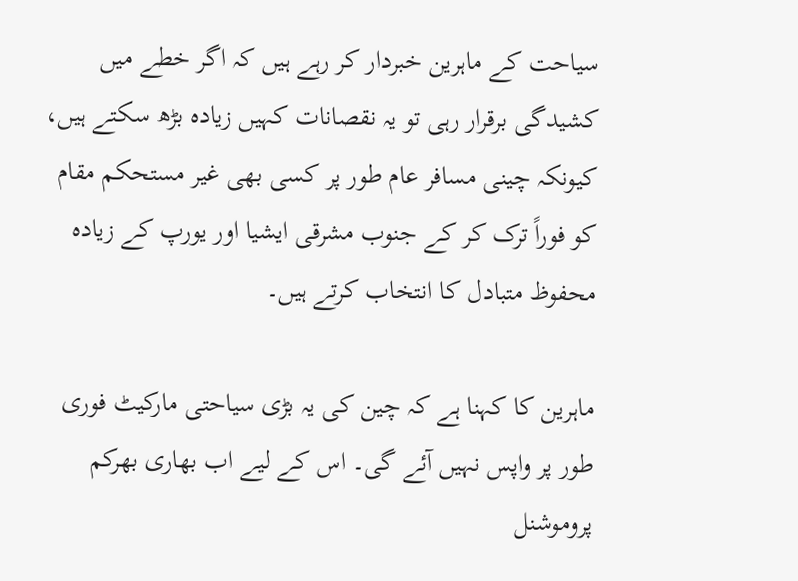سیاحت کے ماہرین خبردار کر رہے ہیں کہ اگر خطے میں کشیدگی برقرار رہی تو یہ نقصانات کہیں زیادہ بڑھ سکتے ہیں، کیونکہ چینی مسافر عام طور پر کسی بھی غیر مستحکم مقام کو فوراً ترک کر کے جنوب مشرقی ایشیا اور یورپ کے زیادہ محفوظ متبادل کا انتخاب کرتے ہیں۔

ماہرین کا کہنا ہے کہ چین کی یہ بڑی سیاحتی مارکیٹ فوری طور پر واپس نہیں آئے گی۔ اس کے لیے اب بھاری بھرکم پروموشنل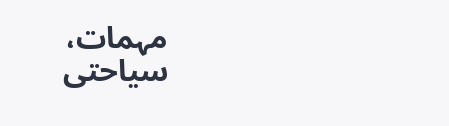مہمات، سیاحتی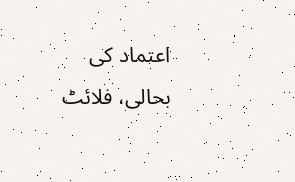اعتماد کی بحالی، فلائٹ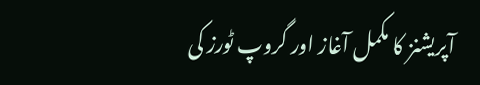آپریشنز کا مکمل آغاز اور گروپ ٹورز کی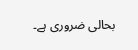بحالی ضروری ہے۔